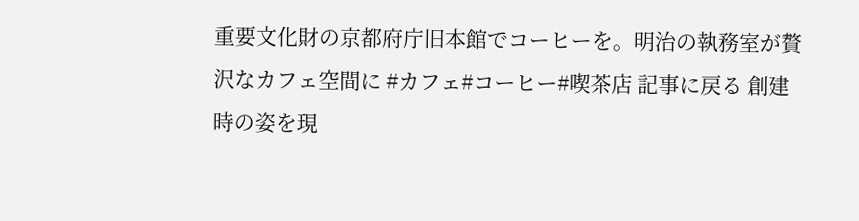重要文化財の京都府庁旧本館でコーヒーを。明治の執務室が贅沢なカフェ空間に #カフェ#コーヒー#喫茶店 記事に戻る 創建時の姿を現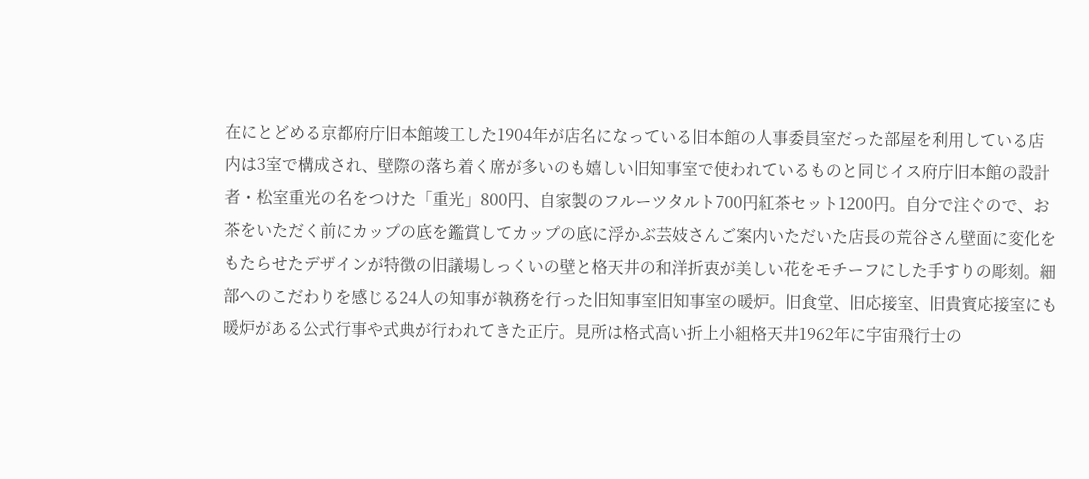在にとどめる京都府庁旧本館竣工した1904年が店名になっている旧本館の人事委員室だった部屋を利用している店内は3室で構成され、壁際の落ち着く席が多いのも嬉しい旧知事室で使われているものと同じイス府庁旧本館の設計者・松室重光の名をつけた「重光」800円、自家製のフルーツタルト700円紅茶セット1200円。自分で注ぐので、お茶をいただく前にカップの底を鑑賞してカップの底に浮かぶ芸妓さんご案内いただいた店長の荒谷さん壁面に変化をもたらせたデザインが特徴の旧議場しっくいの壁と格天井の和洋折衷が美しい花をモチーフにした手すりの彫刻。細部へのこだわりを感じる24人の知事が執務を行った旧知事室旧知事室の暖炉。旧食堂、旧応接室、旧貴賓応接室にも暖炉がある公式行事や式典が行われてきた正庁。見所は格式高い折上小組格天井1962年に宇宙飛行士の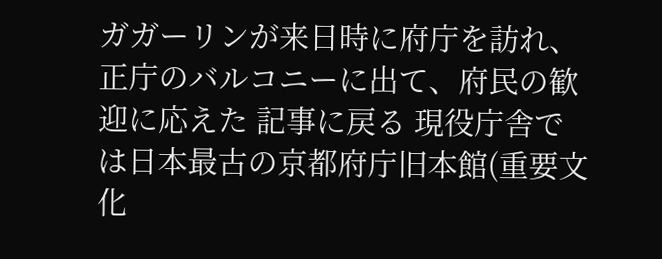ガガーリンが来日時に府庁を訪れ、正庁のバルコニーに出て、府民の歓迎に応えた 記事に戻る 現役庁舎では日本最古の京都府庁旧本館(重要文化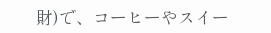財)で、コーヒーやスイー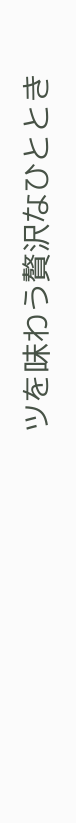ツを味わう贅沢なひととき